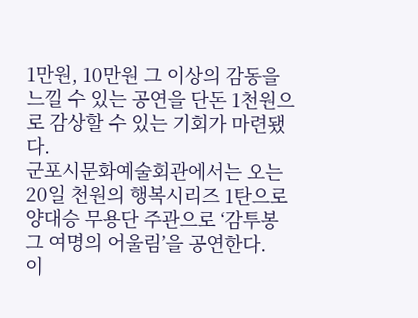1만원, 10만원 그 이상의 감동을 느낄 수 있는 공연을 단돈 1천원으로 감상할 수 있는 기회가 마련됐다.
군포시문화예술회관에서는 오는 20일 천원의 행복시리즈 1탄으로 양대승 무용단 주관으로 ‘감투봉 그 여명의 어울림’을 공연한다.
이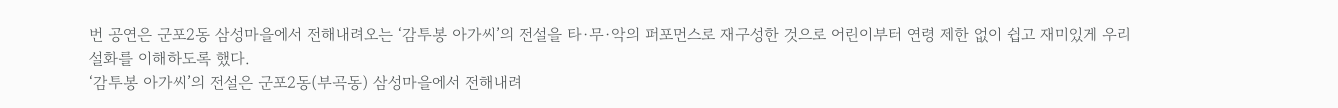번 공연은 군포2동 삼성마을에서 전해내려오는 ‘감투봉 아가씨’의 전설을 타·무·악의 퍼포먼스로 재구성한 것으로 어린이부터 연령 제한 없이 쉽고 재미있게 우리 설화를 이해하도록 했다.
‘감투봉 아가씨’의 전설은 군포2동(부곡동) 삼성마을에서 전해내려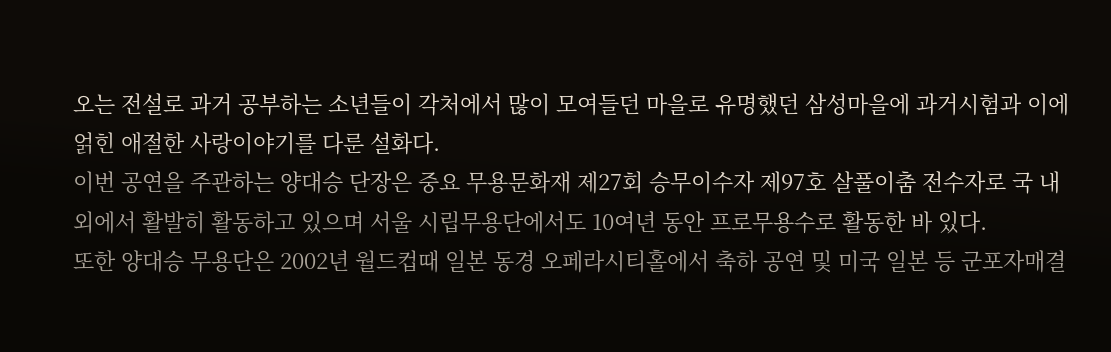오는 전설로 과거 공부하는 소년들이 각처에서 많이 모여들던 마을로 유명했던 삼성마을에 과거시험과 이에 얽힌 애절한 사랑이야기를 다룬 설화다.
이번 공연을 주관하는 양대승 단장은 중요 무용문화재 제27회 승무이수자 제97호 살풀이춤 전수자로 국 내 외에서 활발히 활동하고 있으며 서울 시립무용단에서도 10여년 동안 프로무용수로 활동한 바 있다.
또한 양대승 무용단은 2002년 월드컵때 일본 동경 오페라시티홀에서 축하 공연 및 미국 일본 등 군포자매결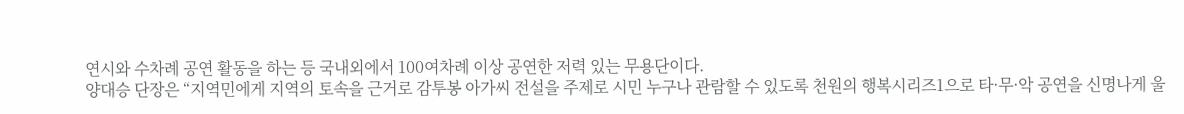연시와 수차례 공연 활동을 하는 등 국내외에서 100여차례 이상 공연한 저력 있는 무용단이다.
양대승 단장은 “지역민에게 지역의 토속을 근거로 감투봉 아가씨 전설을 주제로 시민 누구나 관람할 수 있도록 천원의 행복시리즈1으로 타·무·악 공연을 신명나게 울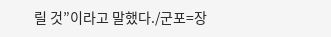릴 것”이라고 말했다./군포=장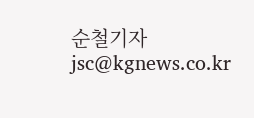순철기자 jsc@kgnews.co.kr